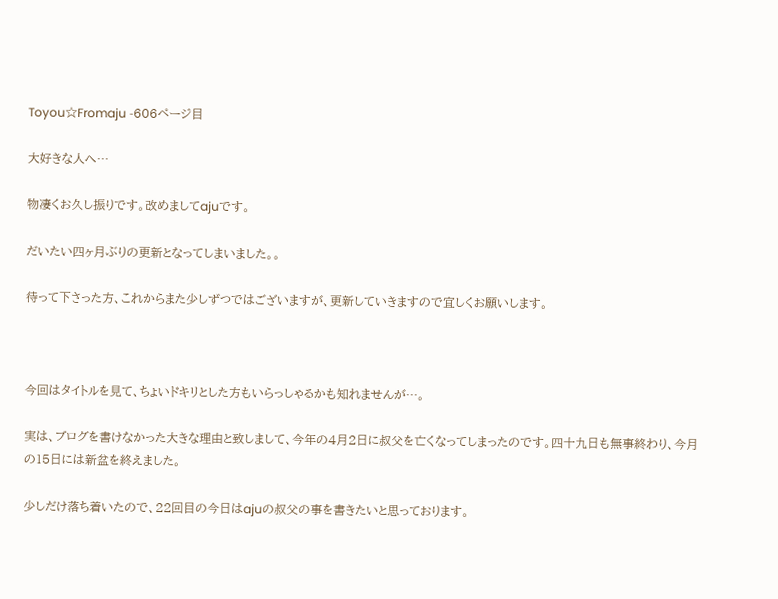Toyou☆Fromaju -606ページ目

大好きな人へ…

物凄くお久し振りです。改めましてajuです。

だいたい四ヶ月ぶりの更新となってしまいました。。

待って下さった方、これからまた少しずつではございますが、更新していきますので宜しくお願いします。



今回はタイトルを見て、ちょいドキリとした方もいらっしゃるかも知れませんが…。

実は、ブログを書けなかった大きな理由と致しまして、今年の4月2日に叔父を亡くなってしまったのです。四十九日も無事終わり、今月の15日には新盆を終えました。

少しだけ落ち着いたので、22回目の今日はajuの叔父の事を書きたいと思っております。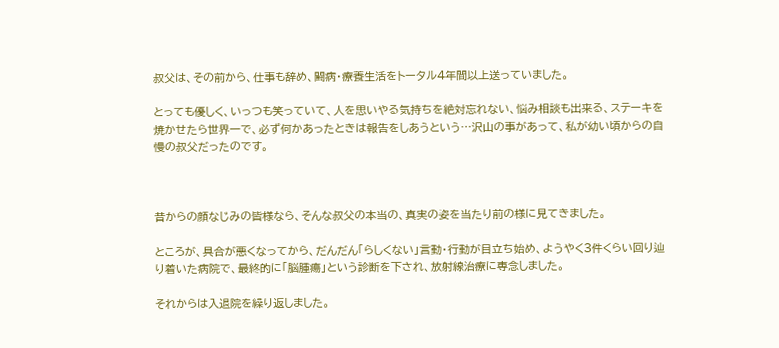叔父は、その前から、仕事も辞め、闘病・療養生活をトータル4年間以上送っていました。

とっても優しく、いっつも笑っていて、人を思いやる気持ちを絶対忘れない、悩み相談も出来る、ステーキを焼かせたら世界一で、必ず何かあったときは報告をしあうという…沢山の事があって、私が幼い頃からの自慢の叔父だったのです。



昔からの顔なじみの皆様なら、そんな叔父の本当の、真実の姿を当たり前の様に見てきました。

ところが、具合が悪くなってから、だんだん「らしくない」言動・行動が目立ち始め、ようやく3件くらい回り辿り着いた病院で、最終的に「脳腫瘍」という診断を下され、放射線治療に専念しました。

それからは入退院を繰り返しました。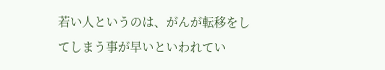若い人というのは、がんが転移をしてしまう事が早いといわれてい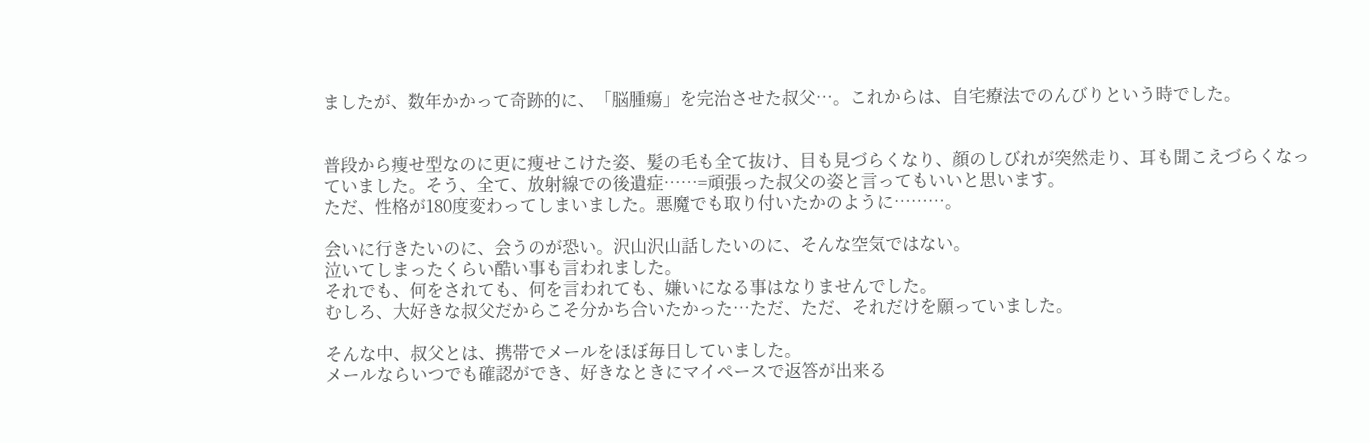ましたが、数年かかって奇跡的に、「脳腫瘍」を完治させた叔父…。これからは、自宅療法でのんびりという時でした。


普段から痩せ型なのに更に痩せこけた姿、髪の毛も全て抜け、目も見づらくなり、顔のしびれが突然走り、耳も聞こえづらくなっていました。そう、全て、放射線での後遺症……=頑張った叔父の姿と言ってもいいと思います。
ただ、性格が180度変わってしまいました。悪魔でも取り付いたかのように………。

会いに行きたいのに、会うのが恐い。沢山沢山話したいのに、そんな空気ではない。
泣いてしまったくらい酷い事も言われました。
それでも、何をされても、何を言われても、嫌いになる事はなりませんでした。
むしろ、大好きな叔父だからこそ分かち合いたかった…ただ、ただ、それだけを願っていました。

そんな中、叔父とは、携帯でメールをほぼ毎日していました。
メールならいつでも確認ができ、好きなときにマイペースで返答が出来る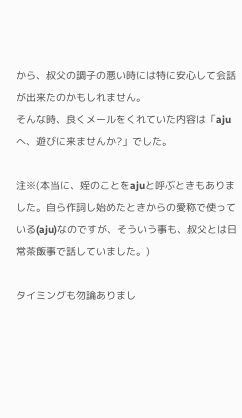から、叔父の調子の悪い時には特に安心して会話が出来たのかもしれません。
そんな時、良くメールをくれていた内容は「ajuへ、遊びに来ませんか?」でした。

注※(本当に、姪のことをajuと呼ぶときもありました。自ら作詞し始めたときからの愛称で使っている(aju)なのですが、そういう事も、叔父とは日常茶飯事で話していました。)

タイミングも勿論ありまし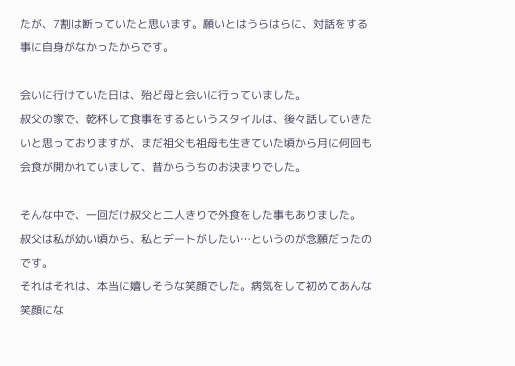たが、7割は断っていたと思います。願いとはうらはらに、対話をする事に自身がなかったからです。

会いに行けていた日は、殆ど母と会いに行っていました。
叔父の家で、乾杯して食事をするというスタイルは、後々話していきたいと思っておりますが、まだ祖父も祖母も生きていた頃から月に何回も会食が開かれていまして、昔からうちのお決まりでした。

そんな中で、一回だけ叔父と二人きりで外食をした事もありました。
叔父は私が幼い頃から、私とデートがしたい…というのが念願だったのです。
それはそれは、本当に嬉しそうな笑顔でした。病気をして初めてあんな笑顔にな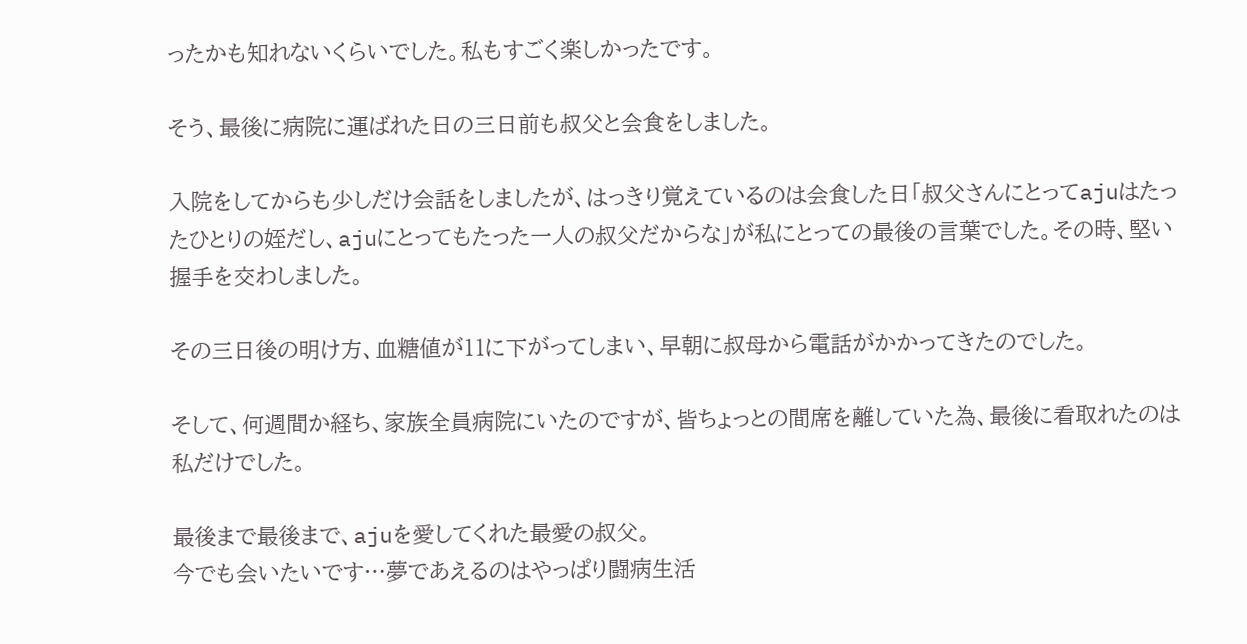ったかも知れないくらいでした。私もすごく楽しかったです。

そう、最後に病院に運ばれた日の三日前も叔父と会食をしました。

入院をしてからも少しだけ会話をしましたが、はっきり覚えているのは会食した日「叔父さんにとってajuはたったひとりの姪だし、ajuにとってもたった一人の叔父だからな」が私にとっての最後の言葉でした。その時、堅い握手を交わしました。

その三日後の明け方、血糖値が11に下がってしまい、早朝に叔母から電話がかかってきたのでした。

そして、何週間か経ち、家族全員病院にいたのですが、皆ちょっとの間席を離していた為、最後に看取れたのは私だけでした。

最後まで最後まで、ajuを愛してくれた最愛の叔父。
今でも会いたいです…夢であえるのはやっぱり闘病生活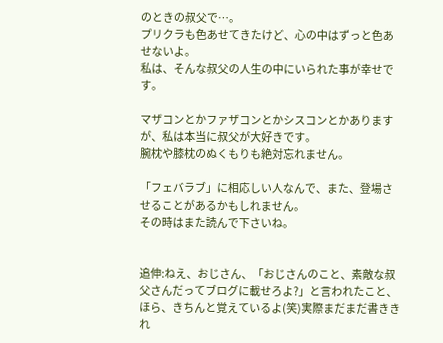のときの叔父で…。
プリクラも色あせてきたけど、心の中はずっと色あせないよ。
私は、そんな叔父の人生の中にいられた事が幸せです。

マザコンとかファザコンとかシスコンとかありますが、私は本当に叔父が大好きです。
腕枕や膝枕のぬくもりも絶対忘れません。

「フェバラブ」に相応しい人なんで、また、登場させることがあるかもしれません。
その時はまた読んで下さいね。


追伸:ねえ、おじさん、「おじさんのこと、素敵な叔父さんだってブログに載せろよ?」と言われたこと、ほら、きちんと覚えているよ(笑)実際まだまだ書ききれ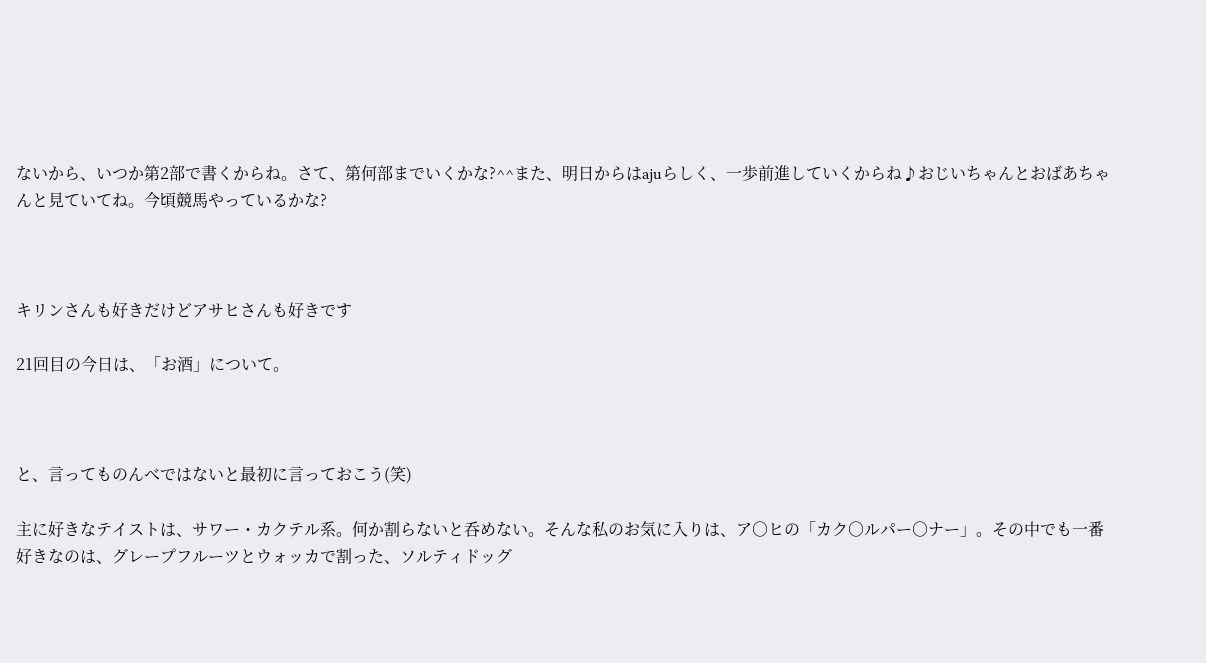ないから、いつか第2部で書くからね。さて、第何部までいくかな?^^また、明日からはajuらしく、一歩前進していくからね♪おじいちゃんとおばあちゃんと見ていてね。今頃競馬やっているかな?



キリンさんも好きだけどアサヒさんも好きです

21回目の今日は、「お酒」について。



と、言ってものんべではないと最初に言っておこう(笑)

主に好きなテイストは、サワー・カクテル系。何か割らないと呑めない。そんな私のお気に入りは、ア○ヒの「カク○ルパー○ナー」。その中でも一番好きなのは、グレープフルーツとウォッカで割った、ソルティドッグ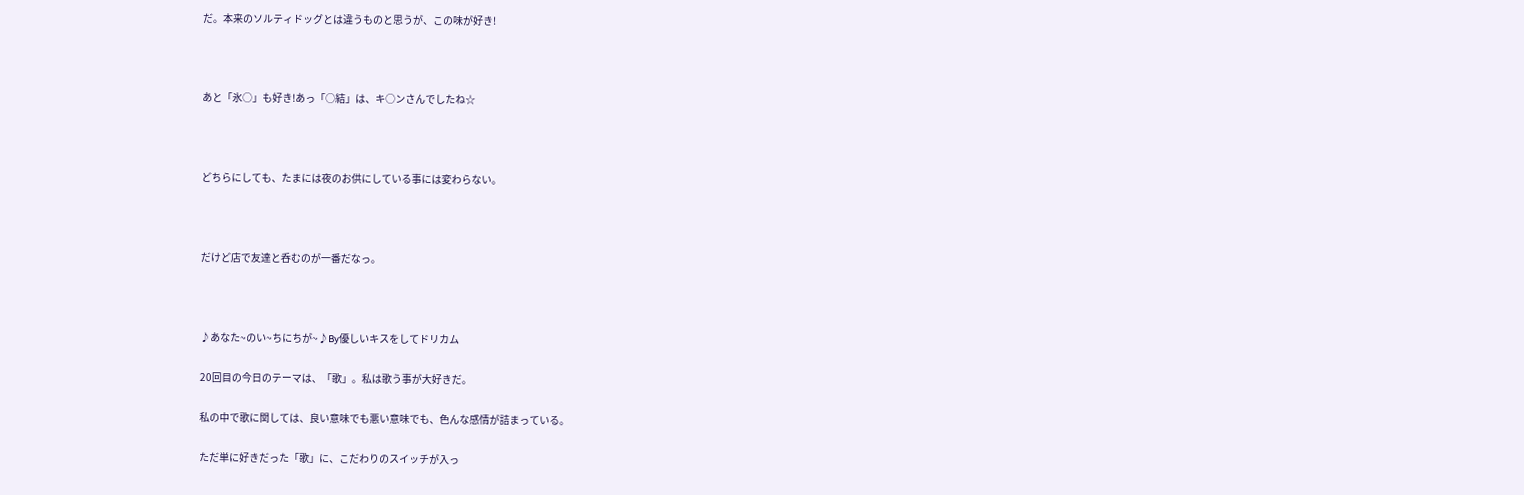だ。本来のソルティドッグとは違うものと思うが、この味が好き!



あと「氷○」も好き!あっ「○結」は、キ○ンさんでしたね☆



どちらにしても、たまには夜のお供にしている事には変わらない。



だけど店で友達と呑むのが一番だなっ。



♪あなた~のい~ちにちが~♪By優しいキスをしてドリカム

20回目の今日のテーマは、「歌」。私は歌う事が大好きだ。

私の中で歌に関しては、良い意味でも悪い意味でも、色んな感情が詰まっている。

ただ単に好きだった「歌」に、こだわりのスイッチが入っ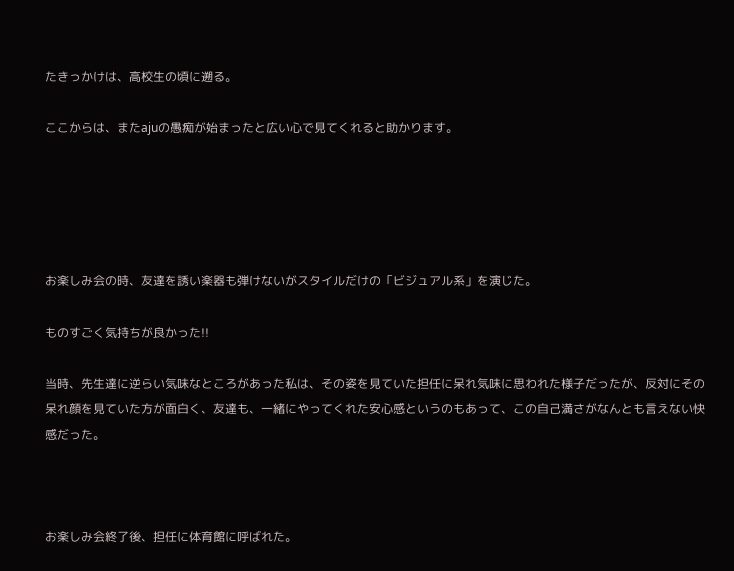たきっかけは、高校生の頃に遡る。

ここからは、またajuの愚痴が始まったと広い心で見てくれると助かります。





お楽しみ会の時、友達を誘い楽器も弾けないがスタイルだけの「ビジュアル系」を演じた。

ものすごく気持ちが良かった!!

当時、先生達に逆らい気味なところがあった私は、その姿を見ていた担任に呆れ気味に思われた様子だったが、反対にその呆れ顔を見ていた方が面白く、友達も、一緒にやってくれた安心感というのもあって、この自己満さがなんとも言えない快感だった。



お楽しみ会終了後、担任に体育館に呼ばれた。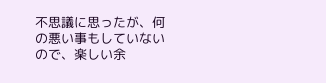不思議に思ったが、何の悪い事もしていないので、楽しい余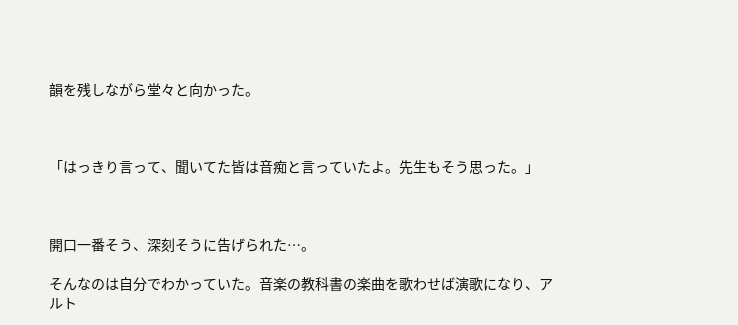韻を残しながら堂々と向かった。



「はっきり言って、聞いてた皆は音痴と言っていたよ。先生もそう思った。」



開口一番そう、深刻そうに告げられた…。

そんなのは自分でわかっていた。音楽の教科書の楽曲を歌わせば演歌になり、アルト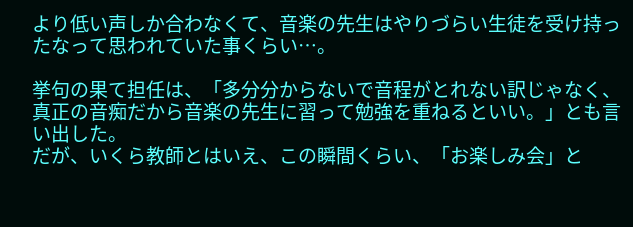より低い声しか合わなくて、音楽の先生はやりづらい生徒を受け持ったなって思われていた事くらい…。

挙句の果て担任は、「多分分からないで音程がとれない訳じゃなく、真正の音痴だから音楽の先生に習って勉強を重ねるといい。」とも言い出した。
だが、いくら教師とはいえ、この瞬間くらい、「お楽しみ会」と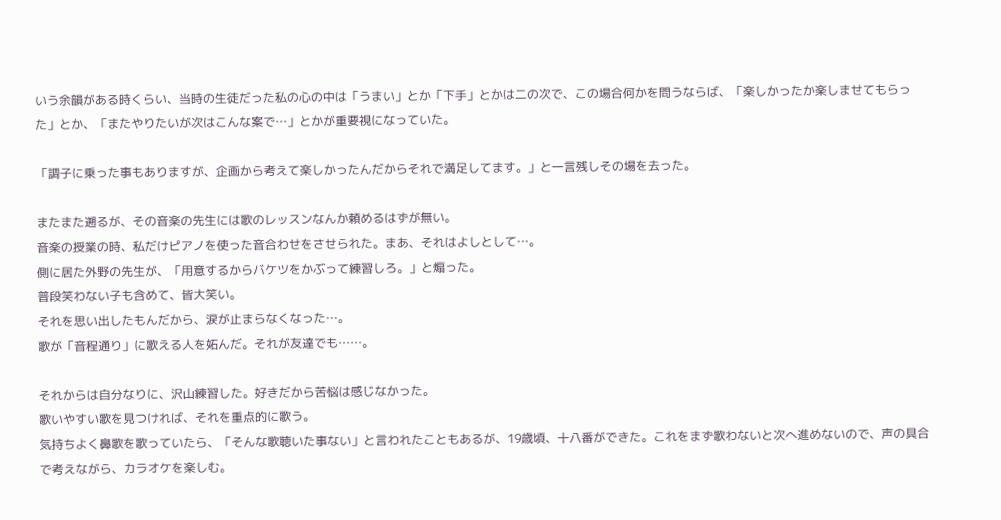いう余韻がある時くらい、当時の生徒だった私の心の中は「うまい」とか「下手」とかは二の次で、この場合何かを問うならば、「楽しかったか楽しませてもらった」とか、「またやりたいが次はこんな案で…」とかが重要視になっていた。

「調子に乗った事もありますが、企画から考えて楽しかったんだからそれで満足してます。」と一言残しその場を去った。

またまた遡るが、その音楽の先生には歌のレッスンなんか頼めるはずが無い。
音楽の授業の時、私だけピアノを使った音合わせをさせられた。まあ、それはよしとして…。
側に居た外野の先生が、「用意するからバケツをかぶって練習しろ。」と煽った。
普段笑わない子も含めて、皆大笑い。
それを思い出したもんだから、涙が止まらなくなった…。
歌が「音程通り」に歌える人を妬んだ。それが友達でも……。

それからは自分なりに、沢山練習した。好きだから苦悩は感じなかった。
歌いやすい歌を見つければ、それを重点的に歌う。
気持ちよく鼻歌を歌っていたら、「そんな歌聴いた事ない」と言われたこともあるが、19歳頃、十八番ができた。これをまず歌わないと次へ進めないので、声の具合で考えながら、カラオケを楽しむ。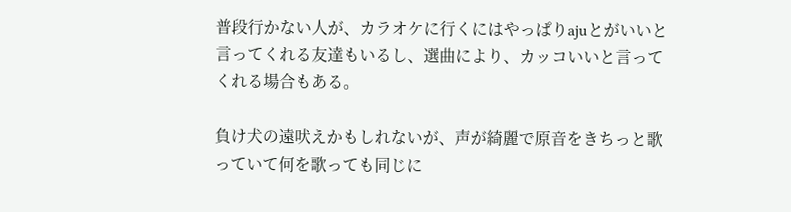普段行かない人が、カラオケに行くにはやっぱりajuとがいいと言ってくれる友達もいるし、選曲により、カッコいいと言ってくれる場合もある。

負け犬の遠吠えかもしれないが、声が綺麗で原音をきちっと歌っていて何を歌っても同じに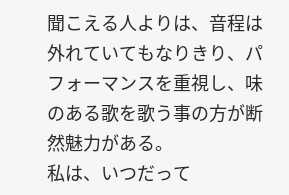聞こえる人よりは、音程は外れていてもなりきり、パフォーマンスを重視し、味のある歌を歌う事の方が断然魅力がある。
私は、いつだって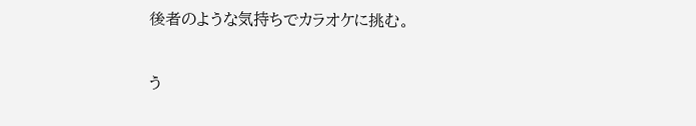後者のような気持ちでカラオケに挑む。

う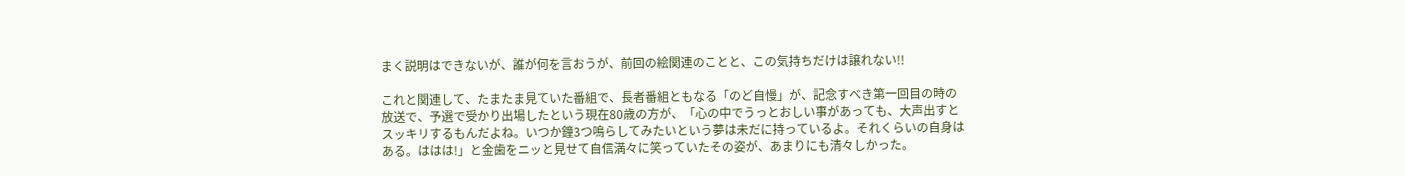まく説明はできないが、誰が何を言おうが、前回の絵関連のことと、この気持ちだけは譲れない!!

これと関連して、たまたま見ていた番組で、長者番組ともなる「のど自慢」が、記念すべき第一回目の時の放送で、予選で受かり出場したという現在80歳の方が、「心の中でうっとおしい事があっても、大声出すとスッキリするもんだよね。いつか鐘3つ鳴らしてみたいという夢は未だに持っているよ。それくらいの自身はある。ははは!」と金歯をニッと見せて自信満々に笑っていたその姿が、あまりにも清々しかった。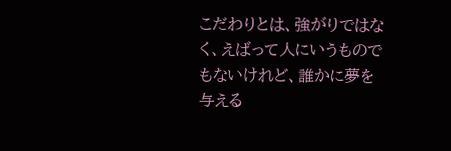こだわりとは、強がりではなく、えばって人にいうものでもないけれど、誰かに夢を与える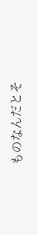ものなんだとそ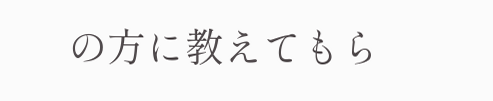の方に教えてもら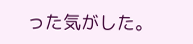った気がした。